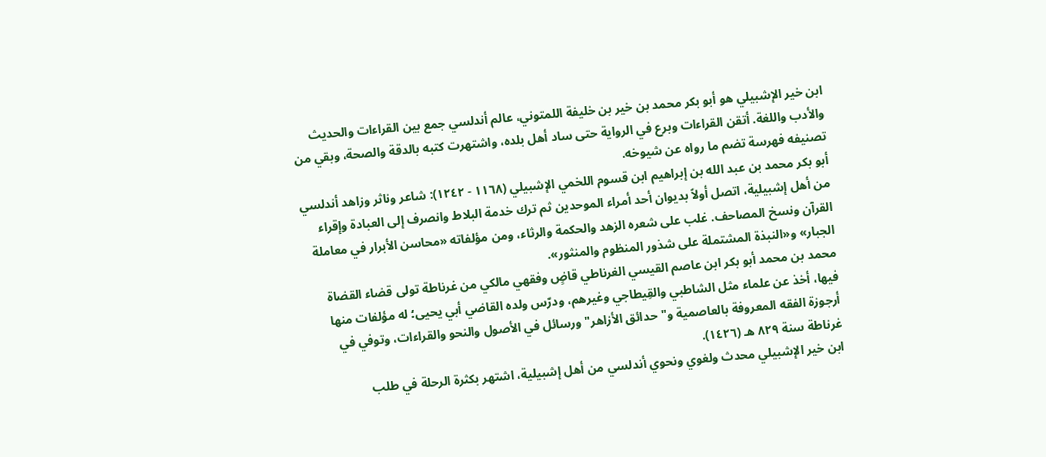ابن خير الإشبيلي هو أبو بكر محمد بن خير بن خليفة اللمتوني، عالم أندلسي جمع بين القراءات والحديث والأدب واللغة. أتقن القراءات وبرع في الرواية حتى ساد أهل بلده، واشتهرت كتبه بالدقة والصحة، وبقي من تصنيفه فهرسة تضم ما رواه عن شيوخه.
أبو بكر محمد بن عبد الله بن إبراهيم ابن قسوم اللخمي الإشبيلي (١١٦٨ - ١٢٤٢): شاعر وناثر وزاهد أندلسي من أهل إشبيلية، اتصل أولاً بديوان أحد أمراء الموحدين ثم ترك خدمة البلاط وانصرف إلى العبادة وإقراء القرآن ونسخ المصاحف. غلب على شعره الزهد والحكمة والرثاء، ومن مؤلفاته «محاسن الأبرار في معاملة الجبار» و«النبذة المشتملة على شذور المنظوم والمنثور».
محمد بن محمد أبو بكر ابن عاصم القيسي الغرناطي قاضٍ وفقهي مالكي من غرناطة تولى قضاء القضاة فيها، أخذ عن علماء مثل الشاطبي والقِيطاجي وغيرهم، ودرّس ولده القاضي أبي يحيى؛ له مؤلفات منها أرجوزة الفقه المعروفة بالعاصمية و"حدائق الأزاهر" ورسائل في الأصول والنحو والقراءات، وتوفي في غرناطة سنة ٨٢٩ هـ (١٤٢٦).
ابن خير الإشبيلي محدث ولغوي ونحوي أندلسي من أهل إشبيلية، اشتهر بكثرة الرحلة في طلب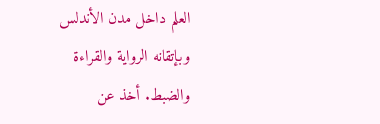العلم داخل مدن الأندلس وبإتقانه الرواية والقراءة والضبط. أخذ عن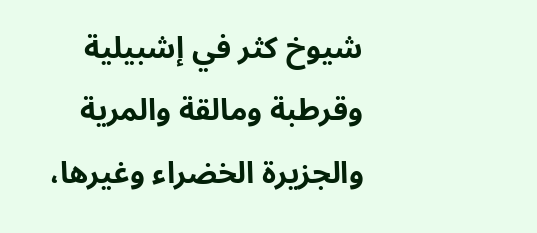شيوخ كثر في إشبيلية وقرطبة ومالقة والمرية والجزيرة الخضراء وغيرها،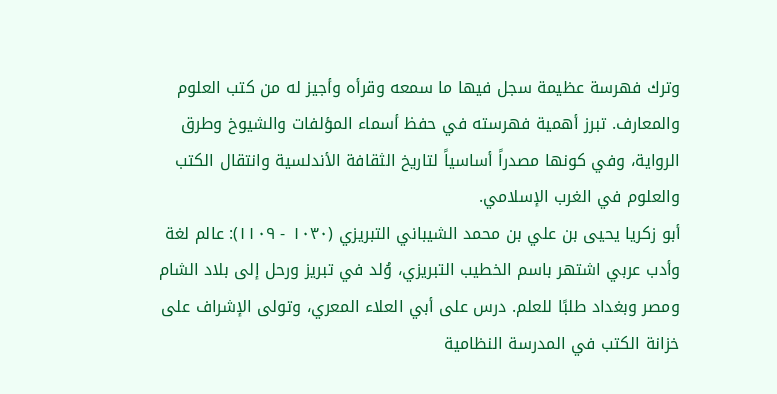وترك فهرسة عظيمة سجل فيها ما سمعه وقرأه وأجيز له من كتب العلوم والمعارف. تبرز أهمية فهرسته في حفظ أسماء المؤلفات والشيوخ وطرق الرواية، وفي كونها مصدراً أساسياً لتاريخ الثقافة الأندلسية وانتقال الكتب والعلوم في الغرب الإسلامي.
أبو زكريا يحيى بن علي بن محمد الشيباني التبريزي (١٠٣٠ - ١١٠٩): عالم لغة وأدب عربي اشتهر باسم الخطيب التبريزي، وُلد في تبريز ورحل إلى بلاد الشام ومصر وبغداد طلبًا للعلم. درس على أبي العلاء المعري، وتولى الإشراف على خزانة الكتب في المدرسة النظامية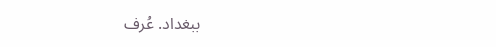ببغداد. عُرف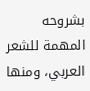بشروحه المهمة للشعر العربي، ومنها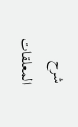شرح المعلقات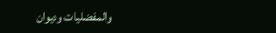والمفضليات وديوان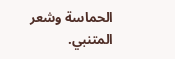الحماسة وشعر المتنبي.